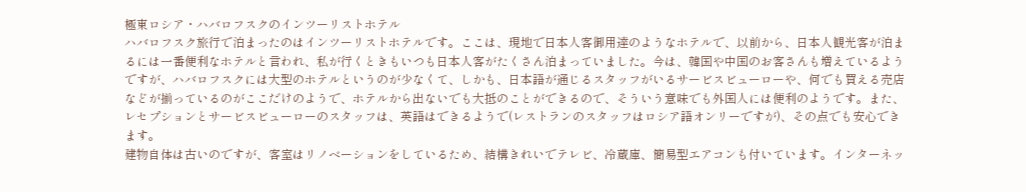極東ロシア・ハバロフスクのインツーリストホテル
ハバロフスク旅行で泊まったのはインツーリストホテルです。ここは、現地で日本人客御用達のようなホテルで、以前から、日本人観光客が泊まるには一番便利なホテルと言われ、私が行くときもいつも日本人客がたくさん泊まっていました。今は、韓国や中国のお客さんも増えているようですが、ハバロフスクには大型のホテルというのが少なくて、しかも、日本語が通じるスタッフがいるサービスビューローや、何でも買える売店などが揃っているのがここだけのようで、ホテルから出ないでも大抵のことができるので、そういう意味でも外国人には便利のようです。また、レセプションとサービスビューローのスタッフは、英語はできるようで(レストランのスタッフはロシア語オンリーですが)、その点でも安心できます。
建物自体は古いのですが、客室はリノベーションをしているため、結構きれいでテレビ、冷蔵庫、簡易型エアコンも付いています。インターネッ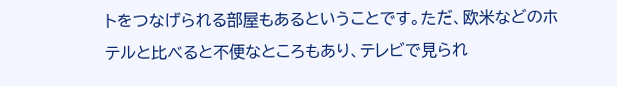トをつなげられる部屋もあるということです。ただ、欧米などのホテルと比べると不便なところもあり、テレビで見られ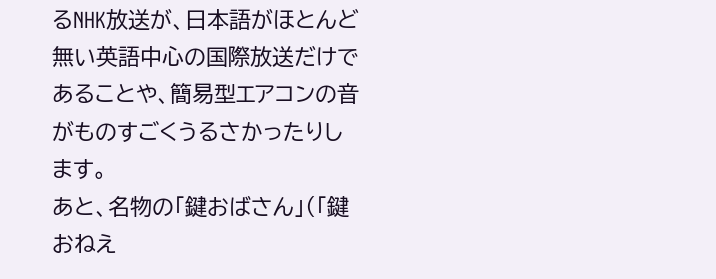るNHK放送が、日本語がほとんど無い英語中心の国際放送だけであることや、簡易型エアコンの音がものすごくうるさかったりします。
あと、名物の「鍵おばさん」(「鍵おねえ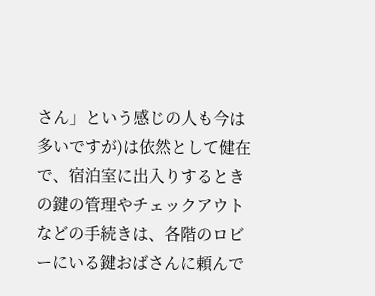さん」という感じの人も今は多いですが)は依然として健在で、宿泊室に出入りするときの鍵の管理やチェックアウトなどの手続きは、各階のロビーにいる鍵おばさんに頼んで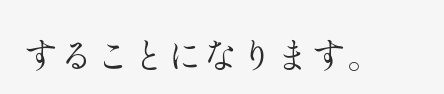することになります。